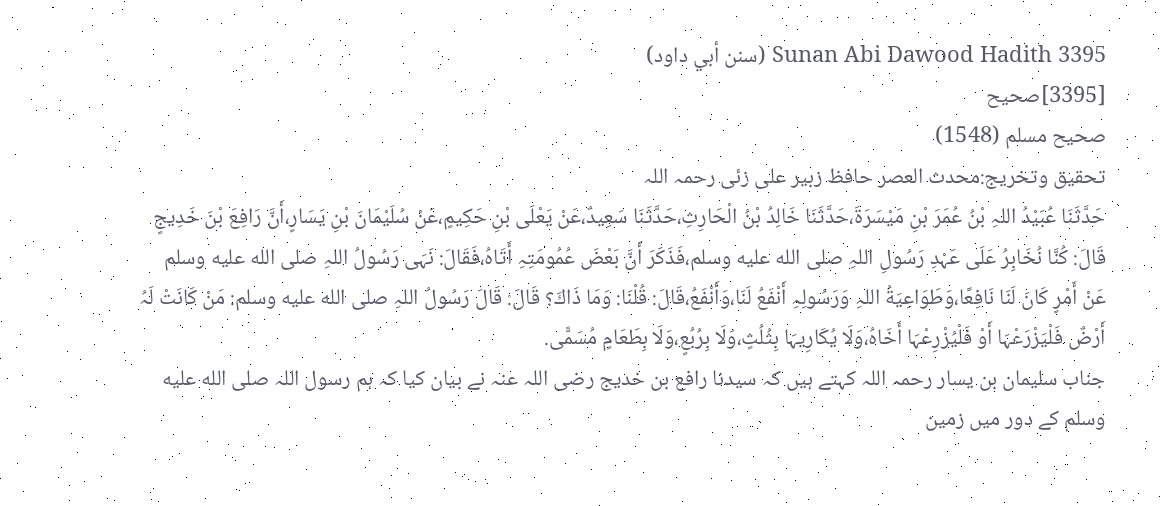Sunan Abi Dawood Hadith 3395 (سنن أبي داود)
[3395]صحیح
صحیح مسلم (1548)
تحقیق وتخریج:محدث العصر حافظ زبیر علی زئی رحمہ اللہ
حَدَّثَنَا عُبَيْدُ اللہِ بْنُ عُمَرَ بْنِ مَيْسَرَةَ،حَدَّثَنَا خَالِدُ بْنُ الْحَارِثِ،حَدَّثَنَا سَعِيدٌ،عَنْ يَعْلَی بْنِ حَكِيمٍ،عَنْ سُلَيْمَانَ بْنِ يَسَارٍ،أَنَّ رَافِعَ بْنَ خَدِيجٍ قَالَ: كُنَّا نُخَابِرُ عَلَی عَہْدِ رَسُولِ اللہِ صلى الله عليه وسلم،فَذَكَرَ أَنَّ بَعْضَ عُمُومَتِہِ أَتَاہُ،فَقَالَ: نَہَی رَسُولُ اللہِ صلى الله عليه وسلم عَنْ أَمْرٍ كَانَ لَنَا نَافِعًا،وَطَوَاعِيَةُ اللہِ وَرَسُولِہِ أَنْفَعُ لَنَا،وَأَنْفَعُ،قَالَ: قُلْنَا: وَمَا ذَاكَ؟ قَالَ: قَالَ رَسُولُ اللہِ صلى الله عليه وسلم: مَنْ كَانَتْ لَہُ أَرْضٌ فَلْيَزْرَعْہَا أَوْ فَلْيُزْرِعْہَا أَخَاہُ،وَلَا يُكَارِيہَا بِثُلُثٍ،وَلَا بِرُبُعٍ،وَلَا بِطَعَامٍ مُسَمًّی.
جناب سلیمان بن یسار رحمہ اللہ کہتے ہیں کہ سیدنا رافع بن خدیج رضی اللہ عنہ نے بیان کیا کہ ہم رسول اللہ صلى الله عليه وسلم کے دور میں زمین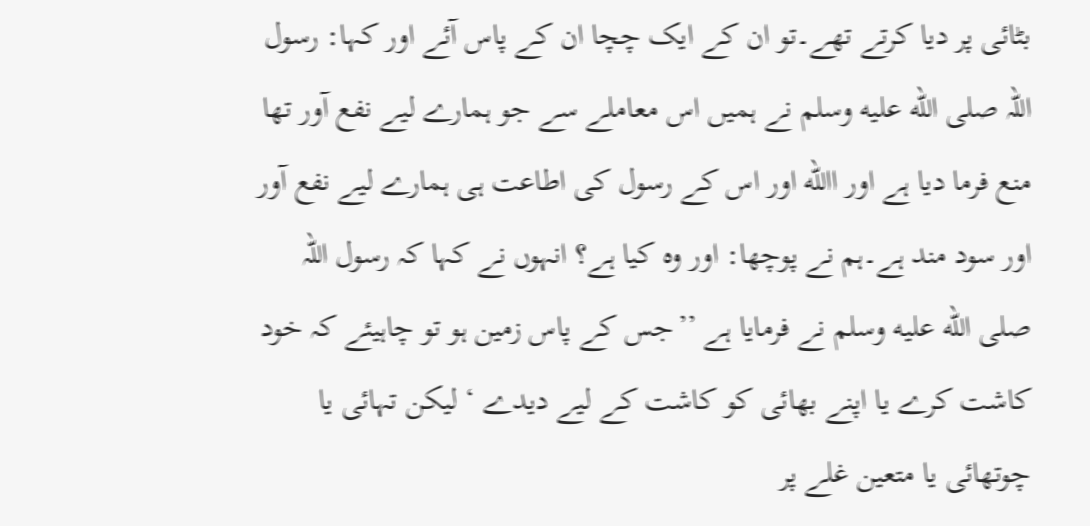بٹائی پر دیا کرتے تھے۔تو ان کے ایک چچا ان کے پاس آئے اور کہا: رسول اللہ صلى الله عليه وسلم نے ہمیں اس معاملے سے جو ہمارے لیے نفع آور تھا منع فرما دیا ہے اور االله اور اس کے رسول کی اطاعت ہی ہمارے لیے نفع آور اور سود مند ہے۔ہم نے پوچھا: اور وہ کیا ہے؟ انہوں نے کہا کہ رسول اللہ صلى الله عليه وسلم نے فرمایا ہے ’’جس کے پاس زمین ہو تو چاہیئے کہ خود کاشت کرے یا اپنے بھائی کو کاشت کے لیے دیدے ‘ لیکن تہائی یا چوتھائی یا متعین غلے پر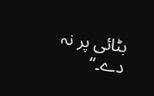بٹائی پر نہ دے۔‘‘